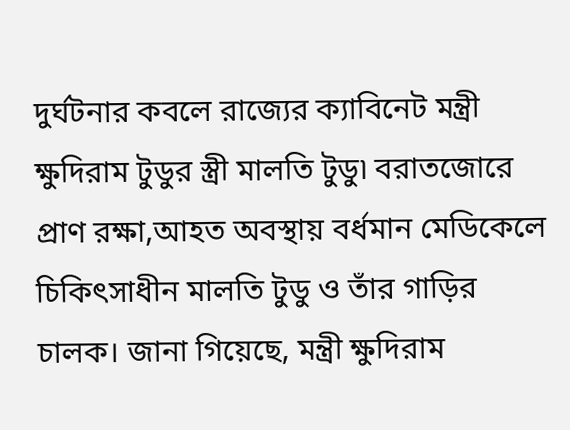দুর্ঘটনার কবলে রাজ্যের ক্যাবিনেট মন্ত্রী ক্ষুদিরাম টুডুর স্ত্রী মালতি টুডু৷ বরাতজোরে প্রাণ রক্ষা,আহত অবস্থায় বর্ধমান মেডিকেলে চিকিৎসাধীন মালতি টুডু ও তাঁর গাড়ির চালক। জানা গিয়েছে, মন্ত্রী ক্ষুদিরাম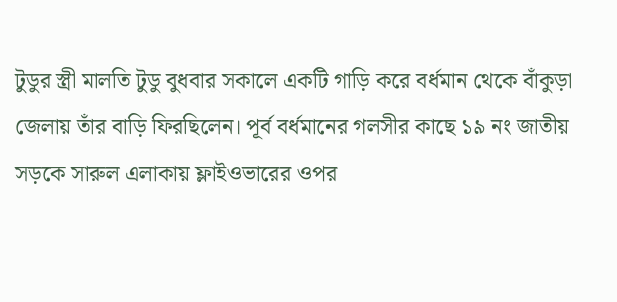টুডুর স্ত্রী মালতি টুডু বুধবার সকালে একটি গাড়ি করে বর্ধমান থেকে বাঁকুড়া জেলায় তাঁর বাড়ি ফিরছিলেন। পূর্ব বর্ধমানের গলসীর কাছে ১৯ নং জাতীয় সড়কে সারুল এলাকায় ফ্লাইওভারের ওপর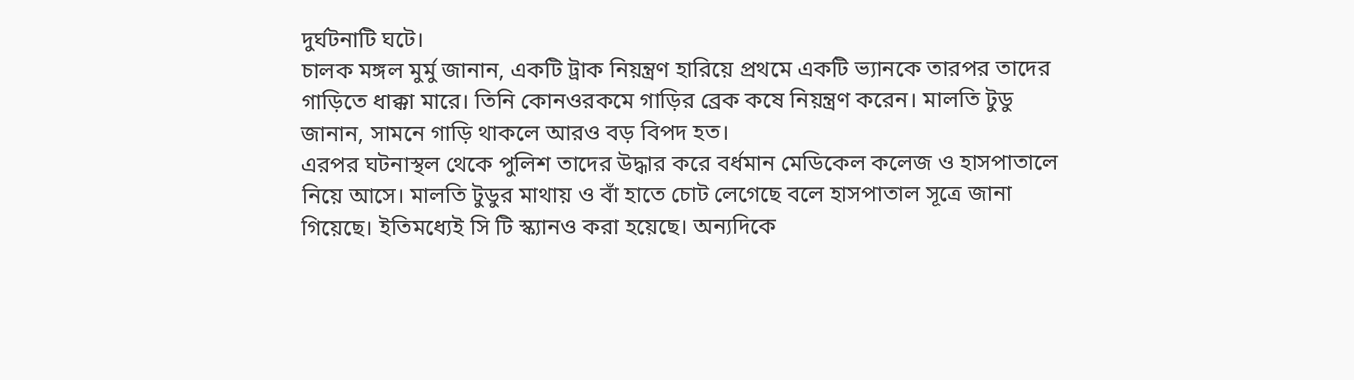দুর্ঘটনাটি ঘটে।
চালক মঙ্গল মুর্মু জানান, একটি ট্রাক নিয়ন্ত্রণ হারিয়ে প্রথমে একটি ভ্যানকে তারপর তাদের গাড়িতে ধাক্কা মারে। তিনি কোনওরকমে গাড়ির ব্রেক কষে নিয়ন্ত্রণ করেন। মালতি টুডু জানান, সামনে গাড়ি থাকলে আরও বড় বিপদ হত।
এরপর ঘটনাস্থল থেকে পুলিশ তাদের উদ্ধার করে বর্ধমান মেডিকেল কলেজ ও হাসপাতালে নিয়ে আসে। মালতি টুডুর মাথায় ও বাঁ হাতে চোট লেগেছে বলে হাসপাতাল সূত্রে জানা গিয়েছে। ইতিমধ্যেই সি টি স্ক্যানও করা হয়েছে। অন্যদিকে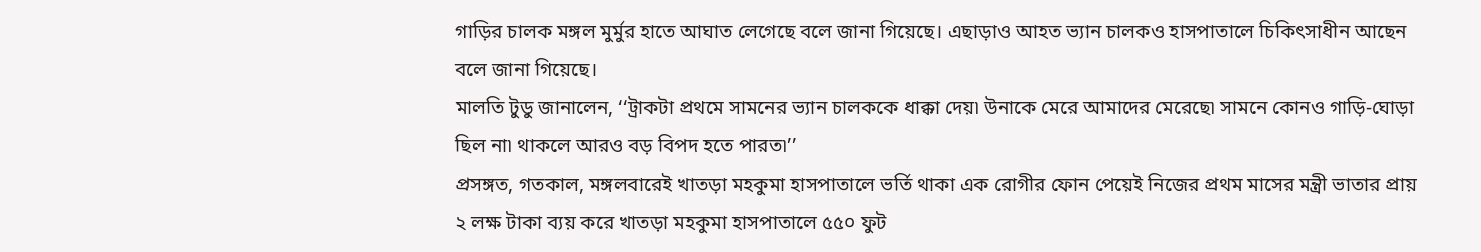গাড়ির চালক মঙ্গল মুর্মুর হাতে আঘাত লেগেছে বলে জানা গিয়েছে। এছাড়াও আহত ভ্যান চালকও হাসপাতালে চিকিৎসাধীন আছেন বলে জানা গিয়েছে।
মালতি টুডু জানালেন, ‘‘ট্রাকটা প্রথমে সামনের ভ্যান চালককে ধাক্কা দেয়৷ উনাকে মেরে আমাদের মেরেছে৷ সামনে কোনও গাড়ি-ঘোড়া ছিল না৷ থাকলে আরও বড় বিপদ হতে পারত৷’’
প্রসঙ্গত, গতকাল, মঙ্গলবারেই খাতড়া মহকুমা হাসপাতালে ভর্তি থাকা এক রোগীর ফোন পেয়েই নিজের প্রথম মাসের মন্ত্রী ভাতার প্রায় ২ লক্ষ টাকা ব্যয় করে খাতড়া মহকুমা হাসপাতালে ৫৫০ ফুট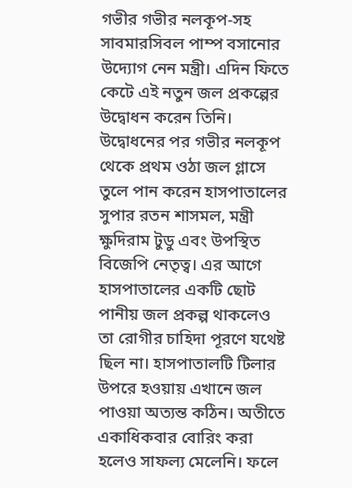গভীর গভীর নলকূপ-সহ সাবমারসিবল পাম্প বসানোর উদ্যোগ নেন মন্ত্রী। এদিন ফিতে কেটে এই নতুন জল প্রকল্পের উদ্বোধন করেন তিনি। উদ্বোধনের পর গভীর নলকূপ থেকে প্রথম ওঠা জল গ্লাসে তুলে পান করেন হাসপাতালের সুপার রতন শাসমল, মন্ত্রী ক্ষুদিরাম টুডু এবং উপস্থিত বিজেপি নেতৃত্ব। এর আগে হাসপাতালের একটি ছোট পানীয় জল প্রকল্প থাকলেও তা রোগীর চাহিদা পূরণে যথেষ্ট ছিল না। হাসপাতালটি টিলার উপরে হওয়ায় এখানে জল পাওয়া অত্যন্ত কঠিন। অতীতে একাধিকবার বোরিং করা হলেও সাফল্য মেলেনি। ফলে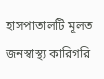হাসপাতালটি মূলত জনস্বাস্থ্য কারিগরি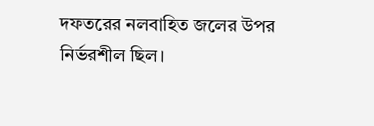দফতরের নলবাহিত জলের উপর নির্ভরশীল ছিল।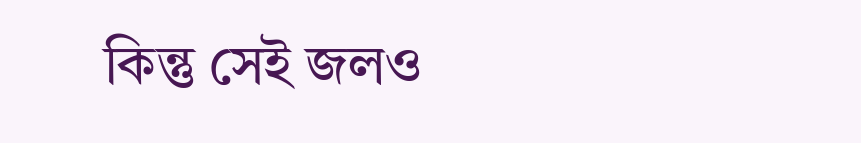কিন্তু সেই জলও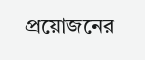প্রয়োজনের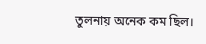তুলনায় অনেক কম ছিল।